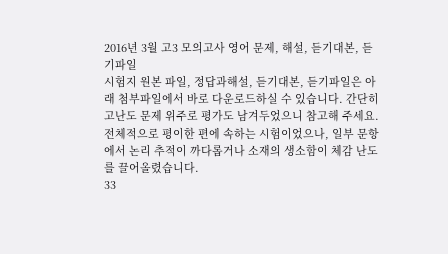2016년 3월 고3 모의고사 영어 문제, 해설, 듣기대본, 듣기파일
시험지 원본 파일, 정답과해설, 듣기대본, 듣기파일은 아래 첨부파일에서 바로 다운로드하실 수 있습니다. 간단히 고난도 문제 위주로 평가도 남겨두었으니 참고해 주세요.
전체적으로 평이한 편에 속하는 시험이었으나, 일부 문항에서 논리 추적이 까다롭거나 소재의 생소함이 체감 난도를 끌어올렸습니다.
33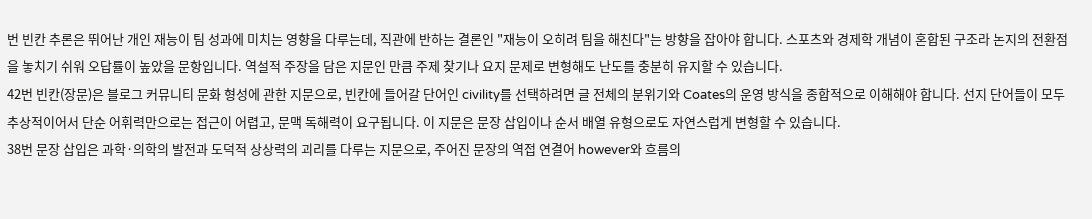번 빈칸 추론은 뛰어난 개인 재능이 팀 성과에 미치는 영향을 다루는데, 직관에 반하는 결론인 "재능이 오히려 팀을 해친다"는 방향을 잡아야 합니다. 스포츠와 경제학 개념이 혼합된 구조라 논지의 전환점을 놓치기 쉬워 오답률이 높았을 문항입니다. 역설적 주장을 담은 지문인 만큼 주제 찾기나 요지 문제로 변형해도 난도를 충분히 유지할 수 있습니다.
42번 빈칸(장문)은 블로그 커뮤니티 문화 형성에 관한 지문으로, 빈칸에 들어갈 단어인 civility를 선택하려면 글 전체의 분위기와 Coates의 운영 방식을 종합적으로 이해해야 합니다. 선지 단어들이 모두 추상적이어서 단순 어휘력만으로는 접근이 어렵고, 문맥 독해력이 요구됩니다. 이 지문은 문장 삽입이나 순서 배열 유형으로도 자연스럽게 변형할 수 있습니다.
38번 문장 삽입은 과학·의학의 발전과 도덕적 상상력의 괴리를 다루는 지문으로, 주어진 문장의 역접 연결어 however와 흐름의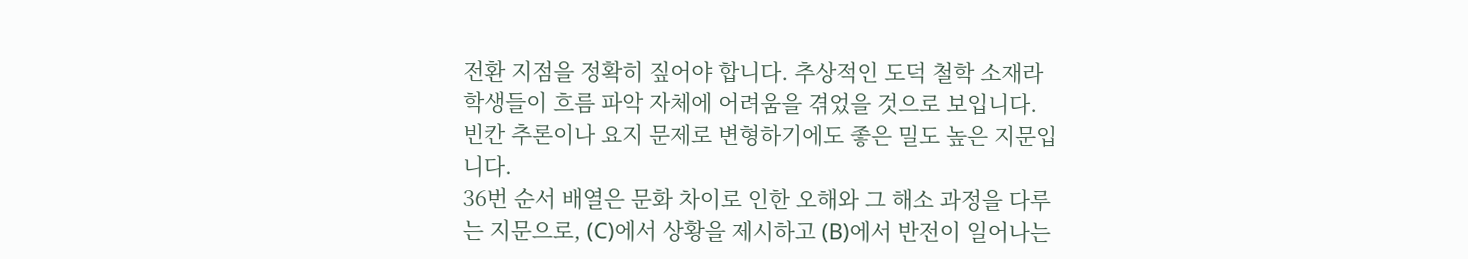전환 지점을 정확히 짚어야 합니다. 추상적인 도덕 철학 소재라 학생들이 흐름 파악 자체에 어려움을 겪었을 것으로 보입니다. 빈칸 추론이나 요지 문제로 변형하기에도 좋은 밀도 높은 지문입니다.
36번 순서 배열은 문화 차이로 인한 오해와 그 해소 과정을 다루는 지문으로, (C)에서 상황을 제시하고 (B)에서 반전이 일어나는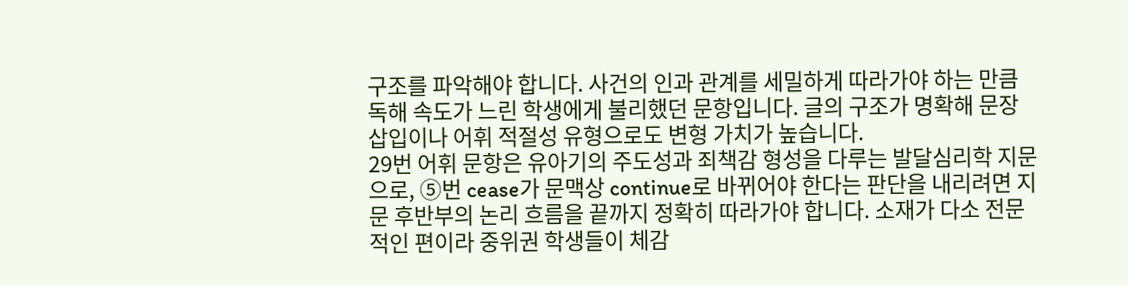구조를 파악해야 합니다. 사건의 인과 관계를 세밀하게 따라가야 하는 만큼 독해 속도가 느린 학생에게 불리했던 문항입니다. 글의 구조가 명확해 문장 삽입이나 어휘 적절성 유형으로도 변형 가치가 높습니다.
29번 어휘 문항은 유아기의 주도성과 죄책감 형성을 다루는 발달심리학 지문으로, ⑤번 cease가 문맥상 continue로 바뀌어야 한다는 판단을 내리려면 지문 후반부의 논리 흐름을 끝까지 정확히 따라가야 합니다. 소재가 다소 전문적인 편이라 중위권 학생들이 체감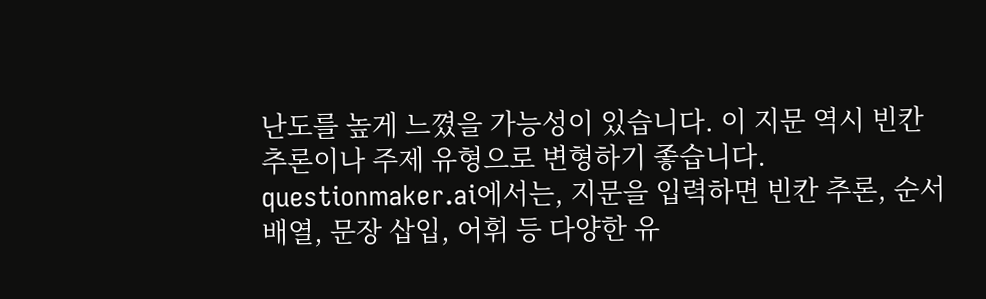난도를 높게 느꼈을 가능성이 있습니다. 이 지문 역시 빈칸 추론이나 주제 유형으로 변형하기 좋습니다.
questionmaker.ai에서는, 지문을 입력하면 빈칸 추론, 순서 배열, 문장 삽입, 어휘 등 다양한 유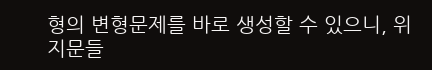형의 변형문제를 바로 생성할 수 있으니, 위 지문들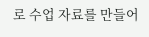로 수업 자료를 만들어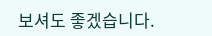보셔도 좋겠습니다.